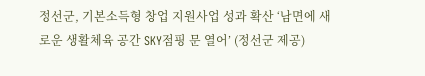정선군, 기본소득형 창업 지원사업 성과 확산 ‘남면에 새로운 생활체육 공간 SKY점핑 문 열어’ (정선군 제공)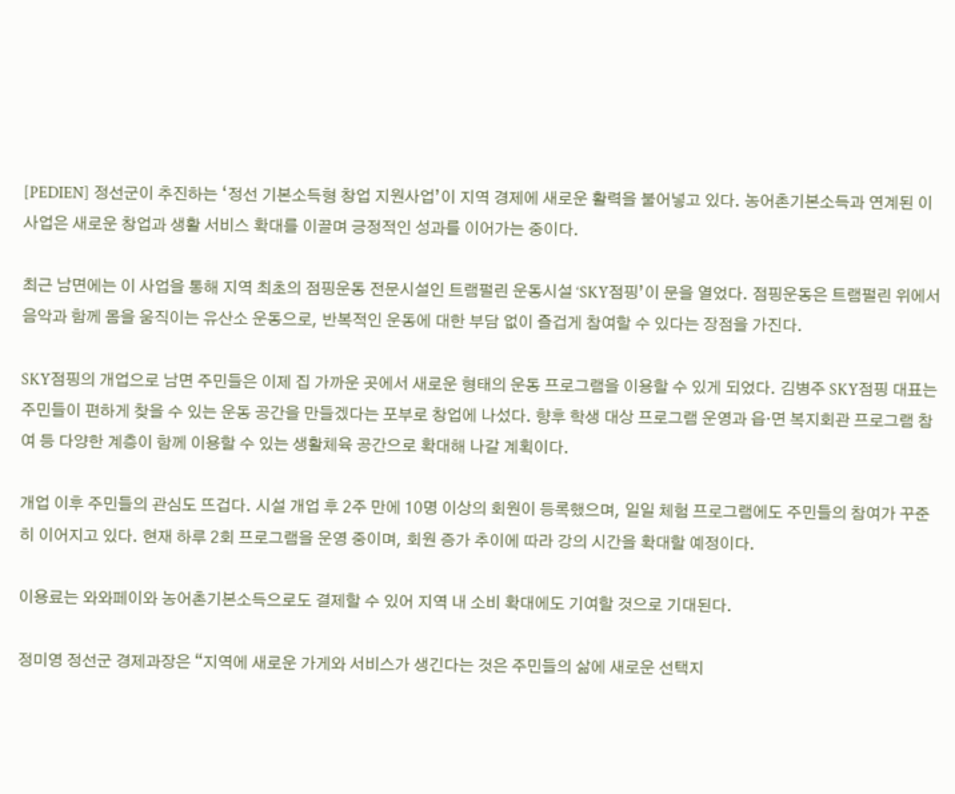[PEDIEN] 정선군이 추진하는 ‘정선 기본소득형 창업 지원사업’이 지역 경제에 새로운 활력을 불어넣고 있다. 농어촌기본소득과 연계된 이 사업은 새로운 창업과 생활 서비스 확대를 이끌며 긍정적인 성과를 이어가는 중이다.

최근 남면에는 이 사업을 통해 지역 최초의 점핑운동 전문시설인 트램펄린 운동시설 ‘SKY점핑’이 문을 열었다. 점핑운동은 트램펄린 위에서 음악과 함께 몸을 움직이는 유산소 운동으로, 반복적인 운동에 대한 부담 없이 즐겁게 참여할 수 있다는 장점을 가진다.

SKY점핑의 개업으로 남면 주민들은 이제 집 가까운 곳에서 새로운 형태의 운동 프로그램을 이용할 수 있게 되었다. 김병주 SKY점핑 대표는 주민들이 편하게 찾을 수 있는 운동 공간을 만들겠다는 포부로 창업에 나섰다. 향후 학생 대상 프로그램 운영과 읍·면 복지회관 프로그램 참여 등 다양한 계층이 함께 이용할 수 있는 생활체육 공간으로 확대해 나갈 계획이다.

개업 이후 주민들의 관심도 뜨겁다. 시설 개업 후 2주 만에 10명 이상의 회원이 등록했으며, 일일 체험 프로그램에도 주민들의 참여가 꾸준히 이어지고 있다. 현재 하루 2회 프로그램을 운영 중이며, 회원 증가 추이에 따라 강의 시간을 확대할 예정이다.

이용료는 와와페이와 농어촌기본소득으로도 결제할 수 있어 지역 내 소비 확대에도 기여할 것으로 기대된다.

정미영 정선군 경제과장은 “지역에 새로운 가게와 서비스가 생긴다는 것은 주민들의 삶에 새로운 선택지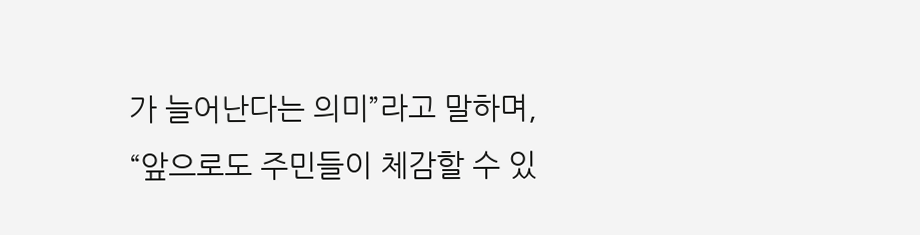가 늘어난다는 의미”라고 말하며, “앞으로도 주민들이 체감할 수 있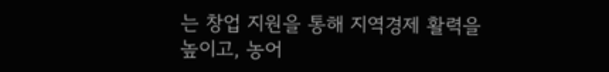는 창업 지원을 통해 지역경제 활력을 높이고, 농어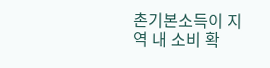촌기본소득이 지역 내 소비 확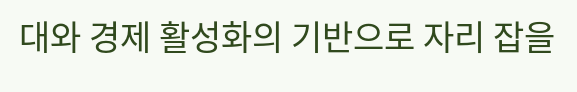대와 경제 활성화의 기반으로 자리 잡을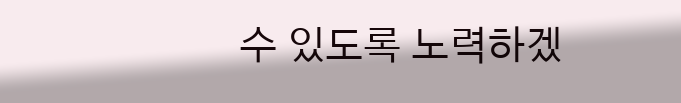수 있도록 노력하겠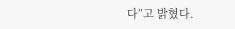다”고 밝혔다.